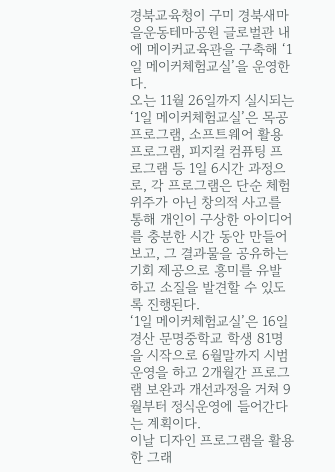경북교육청이 구미 경북새마을운동테마공원 글로벌관 내에 메이커교육관을 구축해 ‘1일 메이커체험교실’을 운영한다.
오는 11월 26일까지 실시되는 ‘1일 메이커체험교실’은 목공 프로그램, 소프트웨어 활용 프로그램, 피지컬 컴퓨팅 프로그램 등 1일 6시간 과정으로, 각 프로그램은 단순 체험 위주가 아닌 창의적 사고를 통해 개인이 구상한 아이디어를 충분한 시간 동안 만들어 보고, 그 결과물을 공유하는 기회 제공으로 흥미를 유발하고 소질을 발견할 수 있도록 진행된다.
‘1일 메이커체험교실’은 16일 경산 문명중학교 학생 81명을 시작으로 6월말까지 시범운영을 하고 2개월간 프로그램 보완과 개선과정을 거쳐 9월부터 정식운영에 들어간다는 계획이다.
이날 디자인 프로그램을 활용한 그래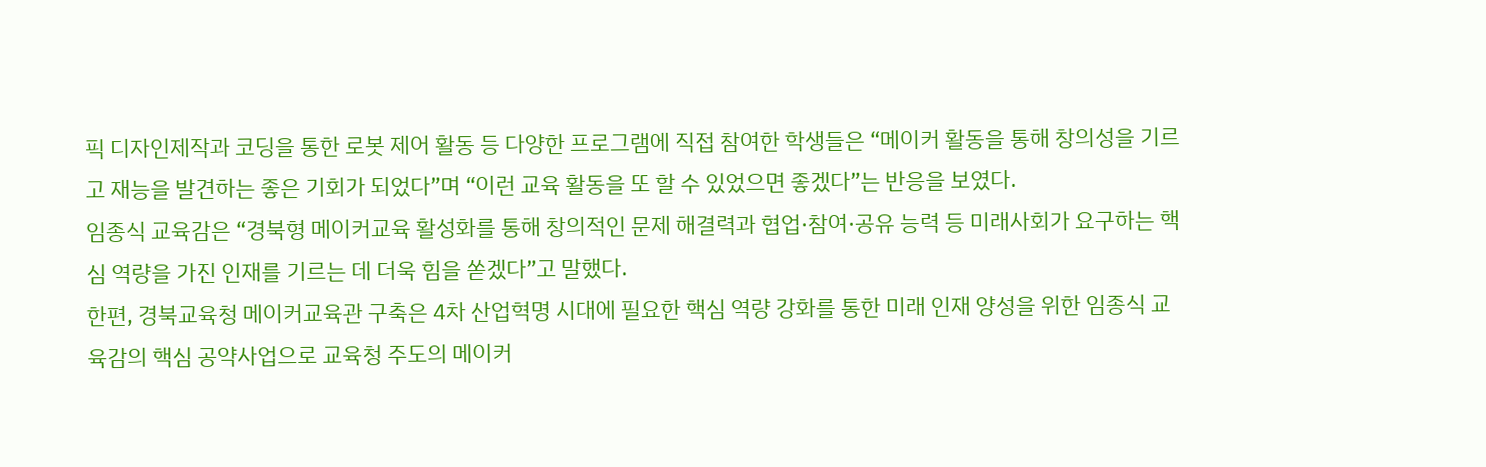픽 디자인제작과 코딩을 통한 로봇 제어 활동 등 다양한 프로그램에 직접 참여한 학생들은 “메이커 활동을 통해 창의성을 기르고 재능을 발견하는 좋은 기회가 되었다”며 “이런 교육 활동을 또 할 수 있었으면 좋겠다”는 반응을 보였다.
임종식 교육감은 “경북형 메이커교육 활성화를 통해 창의적인 문제 해결력과 협업·참여·공유 능력 등 미래사회가 요구하는 핵심 역량을 가진 인재를 기르는 데 더욱 힘을 쏟겠다”고 말했다.
한편, 경북교육청 메이커교육관 구축은 4차 산업혁명 시대에 필요한 핵심 역량 강화를 통한 미래 인재 양성을 위한 임종식 교육감의 핵심 공약사업으로 교육청 주도의 메이커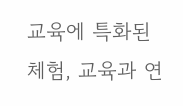교육에 특화된 체험, 교육과 연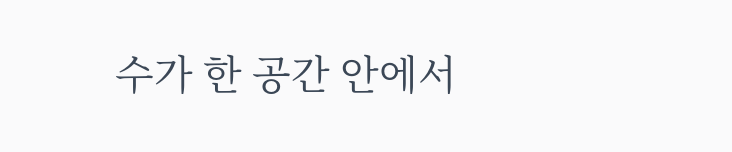수가 한 공간 안에서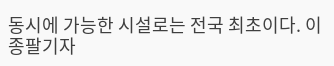동시에 가능한 시설로는 전국 최초이다. 이종팔기자